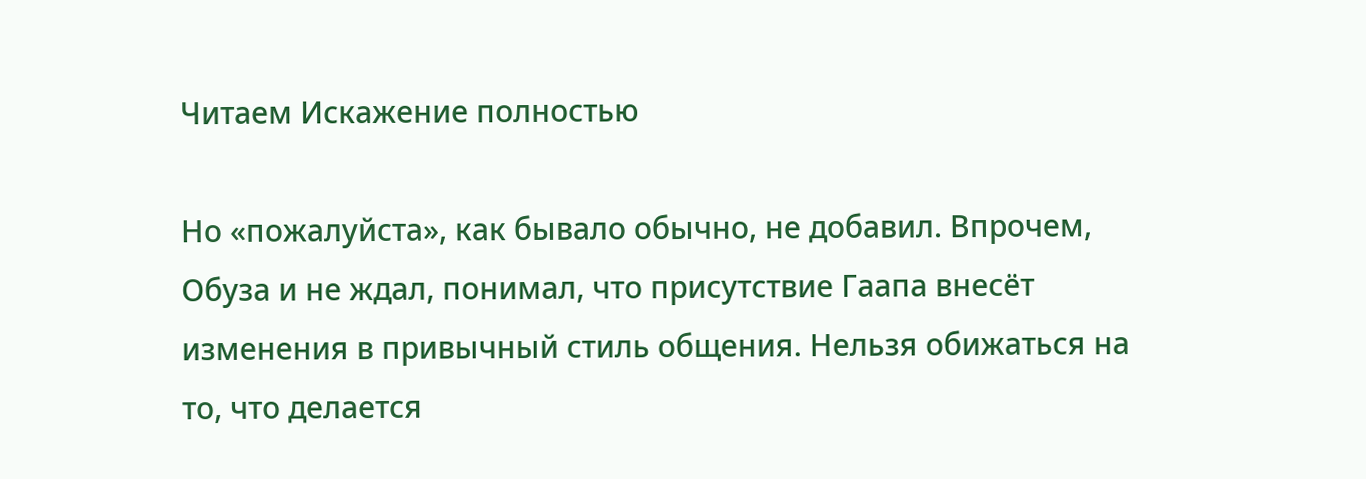Читаем Искажение полностью

Но «пожалуйста», как бывало обычно, не добавил. Впрочем, Обуза и не ждал, понимал, что присутствие Гаапа внесёт изменения в привычный стиль общения. Нельзя обижаться на то, что делается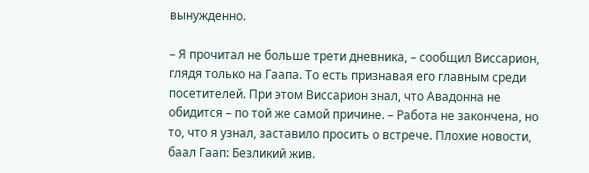вынужденно.

– Я прочитал не больше трети дневника, – сообщил Виссарион, глядя только на Гаапа. То есть признавая его главным среди посетителей. При этом Виссарион знал, что Авадонна не обидится – по той же самой причине. – Работа не закончена, но то, что я узнал, заставило просить о встрече. Плохие новости, баал Гаап: Безликий жив.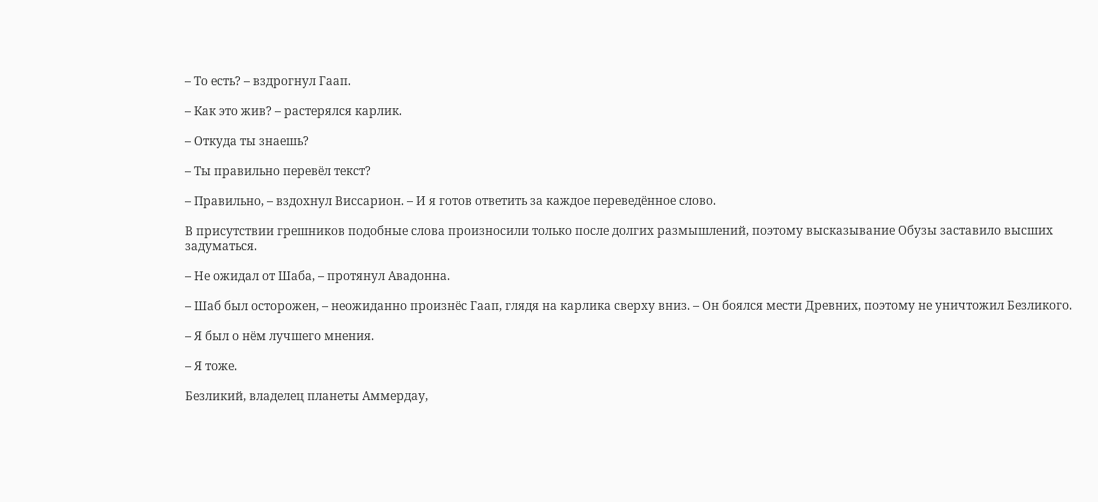– То есть? – вздрогнул Гаап.

– Как это жив? – растерялся карлик.

– Откуда ты знаешь?

– Ты правильно перевёл текст?

– Правильно, – вздохнул Виссарион. – И я готов ответить за каждое переведённое слово.

В присутствии грешников подобные слова произносили только после долгих размышлений, поэтому высказывание Обузы заставило высших задуматься.

– Не ожидал от Шаба, – протянул Авадонна.

– Шаб был осторожен, – неожиданно произнёс Гаап, глядя на карлика сверху вниз. – Он боялся мести Древних, поэтому не уничтожил Безликого.

– Я был о нём лучшего мнения.

– Я тоже.

Безликий, владелец планеты Аммердау,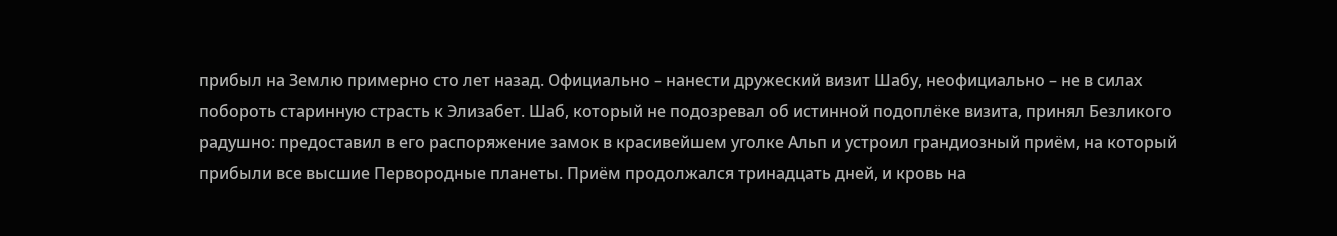прибыл на Землю примерно сто лет назад. Официально – нанести дружеский визит Шабу, неофициально – не в силах побороть старинную страсть к Элизабет. Шаб, который не подозревал об истинной подоплёке визита, принял Безликого радушно: предоставил в его распоряжение замок в красивейшем уголке Альп и устроил грандиозный приём, на который прибыли все высшие Первородные планеты. Приём продолжался тринадцать дней, и кровь на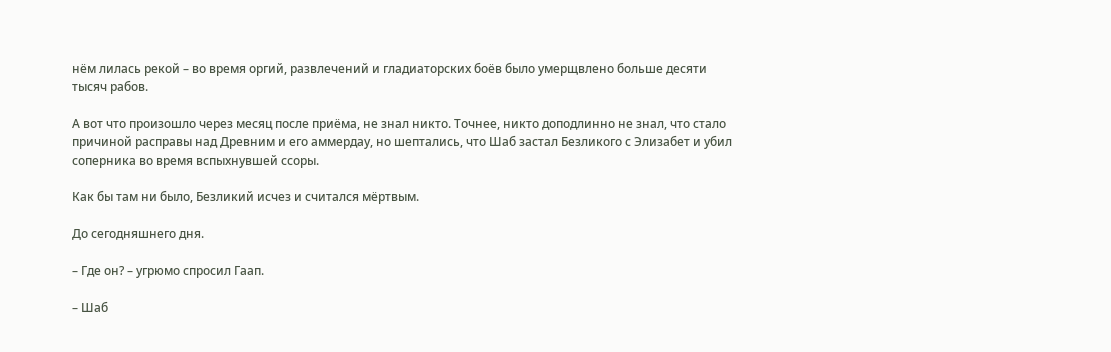нём лилась рекой – во время оргий, развлечений и гладиаторских боёв было умерщвлено больше десяти тысяч рабов.

А вот что произошло через месяц после приёма, не знал никто. Точнее, никто доподлинно не знал, что стало причиной расправы над Древним и его аммердау, но шептались, что Шаб застал Безликого с Элизабет и убил соперника во время вспыхнувшей ссоры.

Как бы там ни было, Безликий исчез и считался мёртвым.

До сегодняшнего дня.

– Где он? – угрюмо спросил Гаап.

– Шаб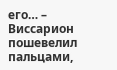его… – Виссарион пошевелил пальцами,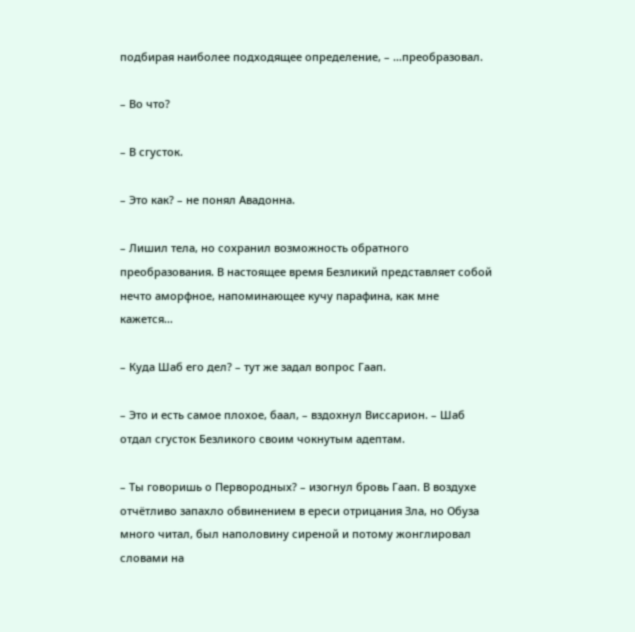подбирая наиболее подходящее определение, – …преобразовал.

– Во что?

– В сгусток.

– Это как? – не понял Авадонна.

– Лишил тела, но сохранил возможность обратного преобразования. В настоящее время Безликий представляет собой нечто аморфное, напоминающее кучу парафина, как мне кажется…

– Куда Шаб его дел? – тут же задал вопрос Гаап.

– Это и есть самое плохое, баал, – вздохнул Виссарион. – Шаб отдал сгусток Безликого своим чокнутым адептам.

– Ты говоришь о Первородных? – изогнул бровь Гаап. В воздухе отчётливо запахло обвинением в ереси отрицания Зла, но Обуза много читал, был наполовину сиреной и потому жонглировал словами на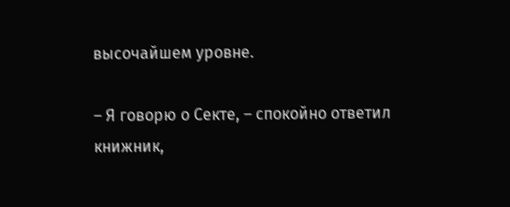высочайшем уровне.

– Я говорю о Секте, – спокойно ответил книжник,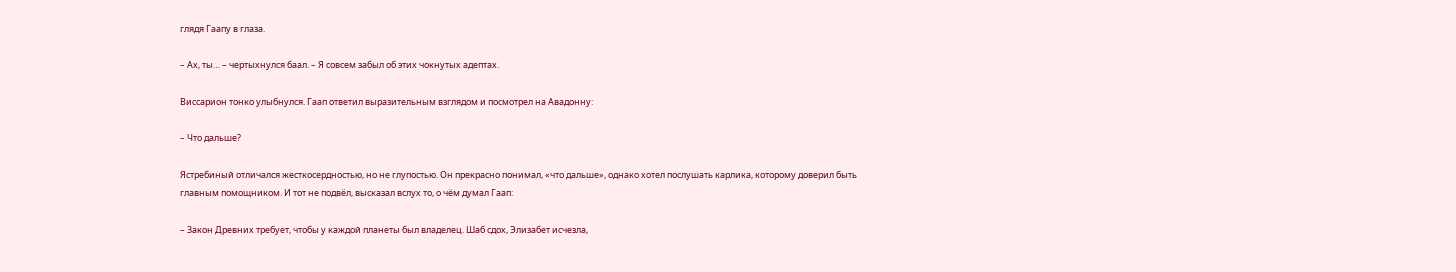глядя Гаапу в глаза.

– Ах, ты… – чертыхнулся баал. – Я совсем забыл об этих чокнутых адептах.

Виссарион тонко улыбнулся. Гаап ответил выразительным взглядом и посмотрел на Авадонну:

– Что дальше?

Ястребиный отличался жесткосердностью, но не глупостью. Он прекрасно понимал, «что дальше», однако хотел послушать карлика, которому доверил быть главным помощником. И тот не подвёл, высказал вслух то, о чём думал Гаап:

– Закон Древних требует, чтобы у каждой планеты был владелец. Шаб сдох, Элизабет исчезла,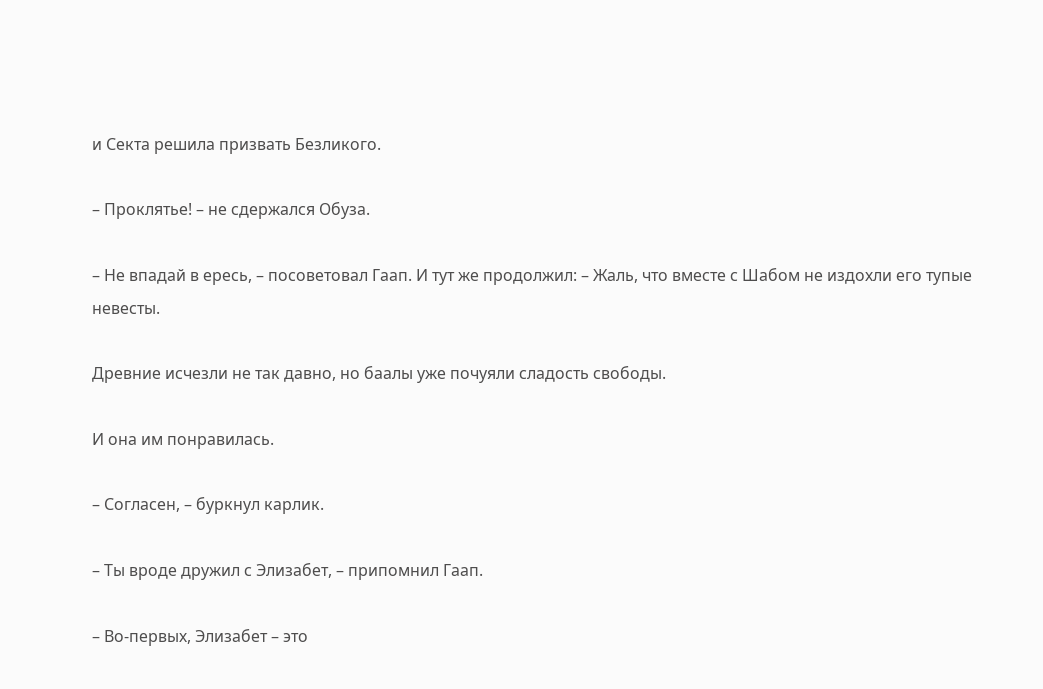и Секта решила призвать Безликого.

– Проклятье! – не сдержался Обуза.

– Не впадай в ересь, – посоветовал Гаап. И тут же продолжил: – Жаль, что вместе с Шабом не издохли его тупые невесты.

Древние исчезли не так давно, но баалы уже почуяли сладость свободы.

И она им понравилась.

– Согласен, – буркнул карлик.

– Ты вроде дружил с Элизабет, – припомнил Гаап.

– Во-первых, Элизабет – это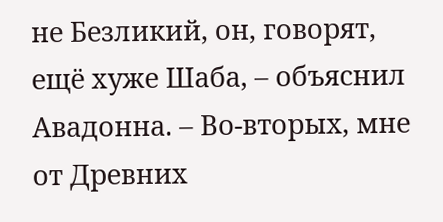не Безликий, он, говорят, ещё хуже Шаба, – объяснил Авадонна. – Во-вторых, мне от Древних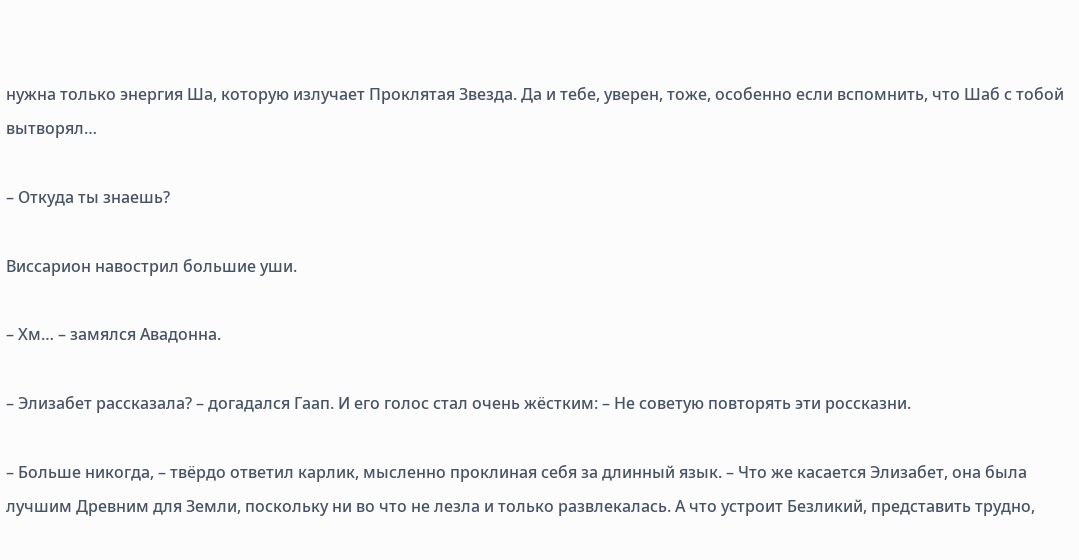нужна только энергия Ша, которую излучает Проклятая Звезда. Да и тебе, уверен, тоже, особенно если вспомнить, что Шаб с тобой вытворял…

– Откуда ты знаешь?

Виссарион навострил большие уши.

– Хм… – замялся Авадонна.

– Элизабет рассказала? – догадался Гаап. И его голос стал очень жёстким: – Не советую повторять эти россказни.

– Больше никогда, – твёрдо ответил карлик, мысленно проклиная себя за длинный язык. – Что же касается Элизабет, она была лучшим Древним для Земли, поскольку ни во что не лезла и только развлекалась. А что устроит Безликий, представить трудно,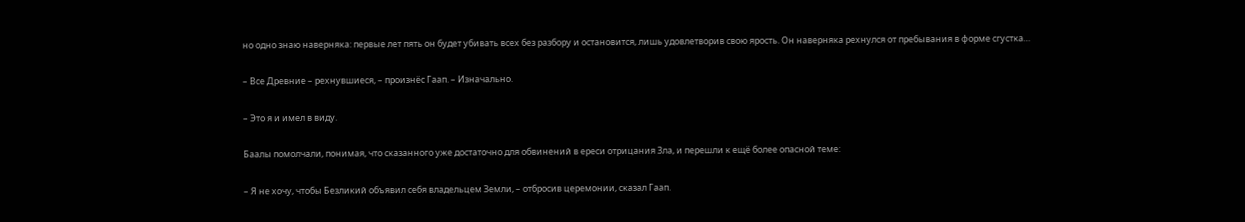но одно знаю наверняка: первые лет пять он будет убивать всех без разбору и остановится, лишь удовлетворив свою ярость. Он наверняка рехнулся от пребывания в форме сгустка…

– Все Древние – рехнувшиеся, – произнёс Гаап. – Изначально.

– Это я и имел в виду.

Баалы помолчали, понимая, что сказанного уже достаточно для обвинений в ереси отрицания Зла, и перешли к ещё более опасной теме:

– Я не хочу, чтобы Безликий объявил себя владельцем Земли, – отбросив церемонии, сказал Гаап.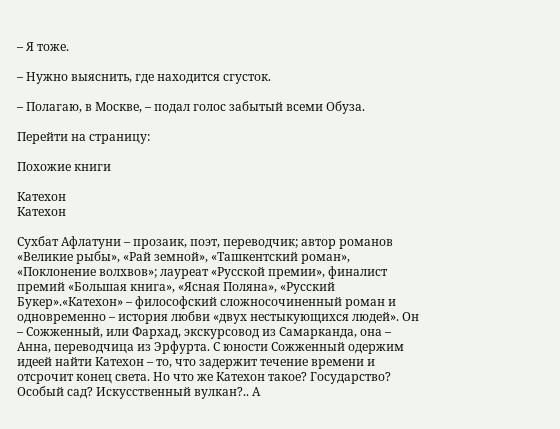– Я тоже.

– Нужно выяснить, где находится сгусток.

– Полагаю, в Москве, – подал голос забытый всеми Обуза.

Перейти на страницу:

Похожие книги

Катехон
Катехон

Сухбат Афлатуни – прозаик, поэт, переводчик; автор романов «Великие рыбы», «Рай земной», «Ташкентский роман», «Поклонение волхвов»; лауреат «Русской премии», финалист премий «Большая книга», «Ясная Поляна», «Русский Букер».«Катехон» – философский сложносочиненный роман и одновременно – история любви «двух нестыкующихся людей». Он – Сожженный, или Фархад, экскурсовод из Самарканда, она – Анна, переводчица из Эрфурта. С юности Сожженный одержим идеей найти Катехон – то, что задержит течение времени и отсрочит конец света. Но что же Катехон такое? Государство? Особый сад? Искусственный вулкан?.. А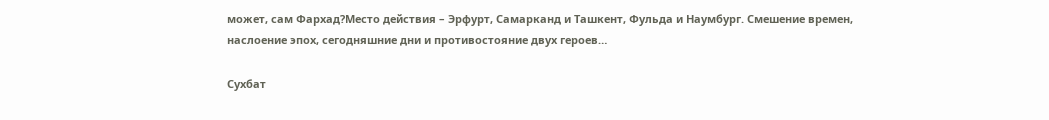может, сам Фархад?Место действия – Эрфурт, Самарканд и Ташкент, Фульда и Наумбург. Смешение времен, наслоение эпох, сегодняшние дни и противостояние двух героев…

Сухбат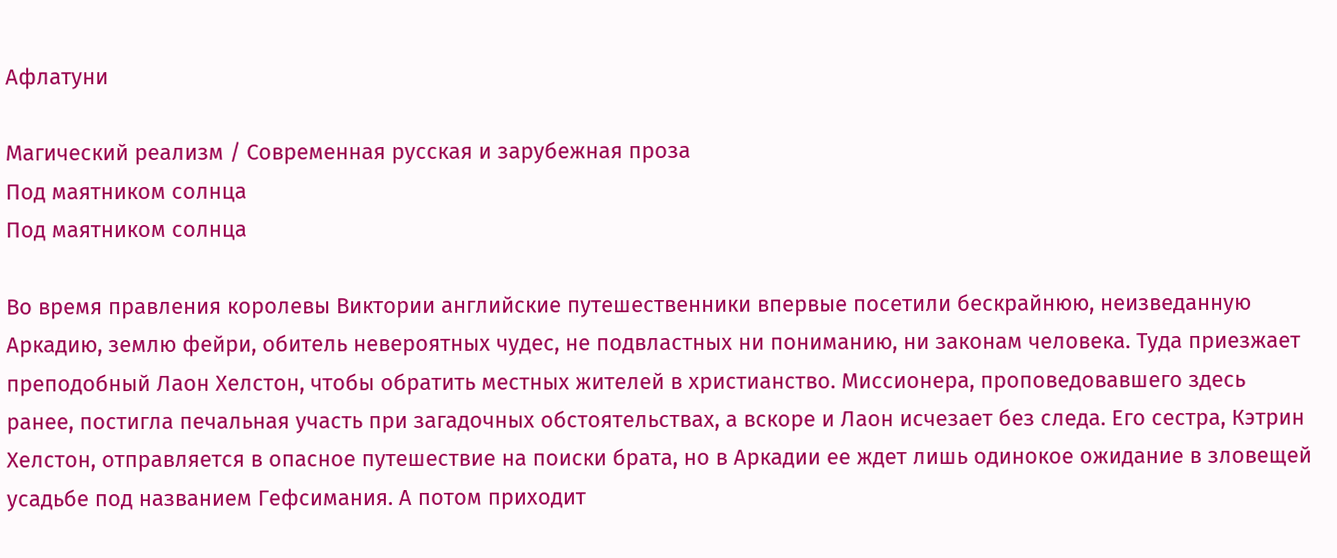Афлатуни

Магический реализм / Современная русская и зарубежная проза
Под маятником солнца
Под маятником солнца

Во время правления королевы Виктории английские путешественники впервые посетили бескрайнюю, неизведанную Аркадию, землю фейри, обитель невероятных чудес, не подвластных ни пониманию, ни законам человека. Туда приезжает преподобный Лаон Хелстон, чтобы обратить местных жителей в христианство. Миссионера, проповедовавшего здесь ранее, постигла печальная участь при загадочных обстоятельствах, а вскоре и Лаон исчезает без следа. Его сестра, Кэтрин Хелстон, отправляется в опасное путешествие на поиски брата, но в Аркадии ее ждет лишь одинокое ожидание в зловещей усадьбе под названием Гефсимания. А потом приходит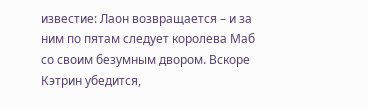известие: Лаон возвращается – и за ним по пятам следует королева Маб со своим безумным двором. Вскоре Кэтрин убедится,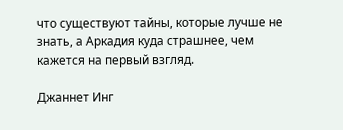что существуют тайны, которые лучше не знать, а Аркадия куда страшнее, чем кажется на первый взгляд.

Джаннет Инг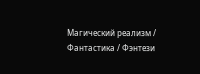Магический реализм / Фантастика / Фэнтези